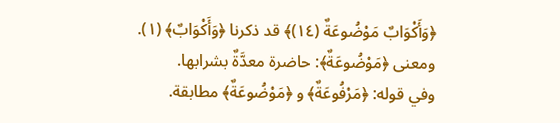﴿وَأَكْوَابٌ مَوْضُوعَةٌ (١٤)﴾ قد ذكرنا ﴿وَأَكْوَابٌ﴾ (١).
ومعنى ﴿مَوْضُوعَةٌ﴾: حاضرة معدَّةٌ بشرابها.
وفي قوله: ﴿مَرْفُوعَةٌ﴾ و ﴿مَوْضُوعَةٌ﴾ مطابقة.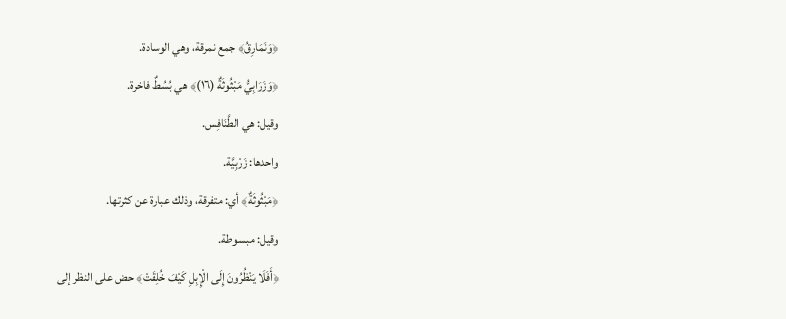﴿وَنَمَارِقُ﴾ جمع نمرقة، وهي الوسادة.
﴿وَزَرَابِيُّ مَبْثُوثَةٌ (١٦)﴾ هي بُسُطٌ فاخرة.
وقيل: هي الطَّنَافِس.
واحدها: زَرْبِيَّة.
﴿مَبْثُوثَةٌ﴾ أي: متفرقة، وذلك عبارة عن كثرتها.
وقيل: مبسوطة.
﴿أَفَلَا يَنْظُرُونَ إِلَى الْإِبِلِ كَيْفَ خُلِقَتْ﴾ حض على النظر إلى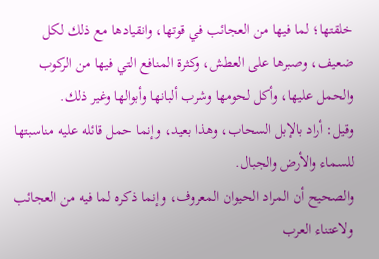خلقتها؛ لما فيها من العجائب في قوتها، وانقيادها مع ذلك لكل ضعيف، وصبرها على العطش، وكثرة المنافع التي فيها من الركوب والحمل عليها، وأكل لحومها وشرب ألبانها وأبوالها وغير ذلك.
وقيل: أراد بالإبل السحاب، وهذا بعيد، وإنما حمل قائله عليه مناسبتها للسماء والأرض والجبال.
والصحيح أن المراد الحيوان المعروف، وإنما ذكره لما فيه من العجائب ولاعتناء العرب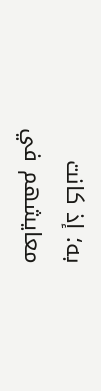به؛ إذ كانت معايشهم في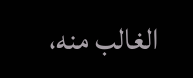الغالب منه،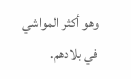وهو أكثر المواشي في بلادهم.